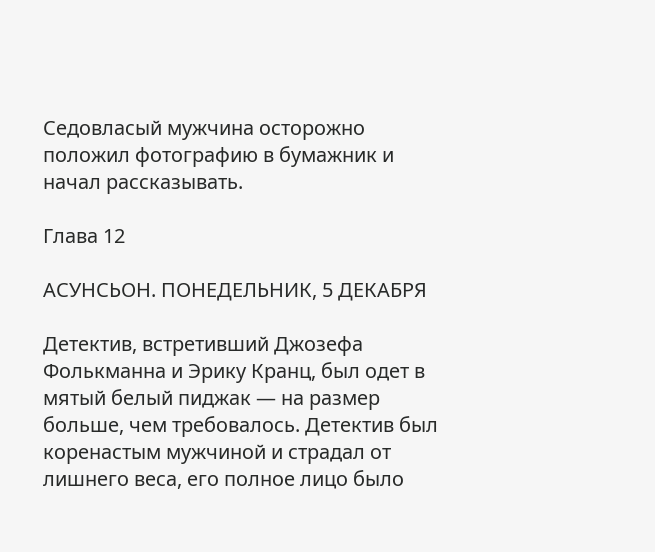Седовласый мужчина осторожно положил фотографию в бумажник и начал рассказывать.

Глава 12

АСУНСЬОН. ПОНЕДЕЛЬНИК, 5 ДЕКАБРЯ

Детектив, встретивший Джозефа Фолькманна и Эрику Кранц, был одет в мятый белый пиджак — на размер больше, чем требовалось. Детектив был коренастым мужчиной и страдал от лишнего веса, его полное лицо было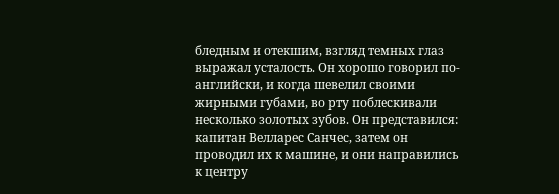бледным и отекшим, взгляд темных глаз выражал усталость. Он хорошо говорил по-английски, и когда шевелил своими жирными губами, во рту поблескивали несколько золотых зубов. Он представился: капитан Велларес Санчес, затем он проводил их к машине, и они направились к центру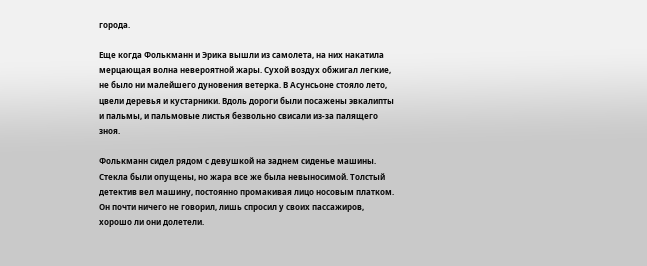города.

Еще когда Фолькманн и Эрика вышли из самолета, на них накатила мерцающая волна невероятной жары. Сухой воздух обжигал легкие, не было ни малейшего дуновения ветерка. В Асунсьоне стояло лето, цвели деревья и кустарники. Вдоль дороги были посажены эвкалипты и пальмы, и пальмовые листья безвольно свисали из-за палящего зноя.

Фолькманн сидел рядом с девушкой на заднем сиденье машины. Стекла были опущены, но жара все же была невыносимой. Толстый детектив вел машину, постоянно промакивая лицо носовым платком. Он почти ничего не говорил, лишь спросил у своих пассажиров, хорошо ли они долетели.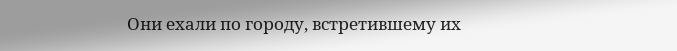Они ехали по городу, встретившему их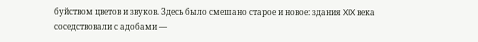буйством цветов и звуков. Здесь было смешано старое и новое: здания XIX века соседствовали с адобами —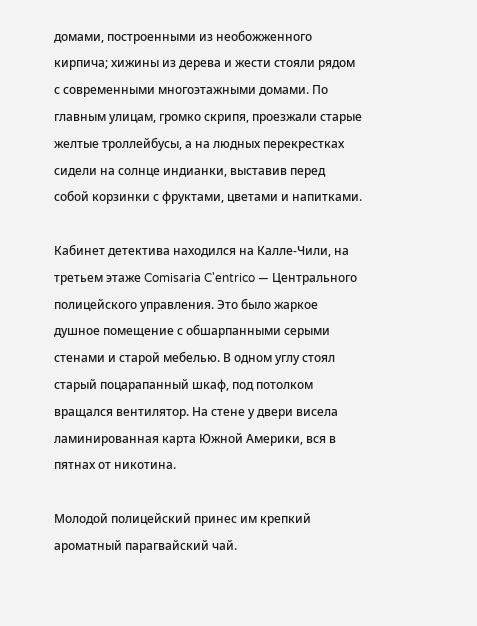домами, построенными из необожженного кирпича; хижины из дерева и жести стояли рядом с современными многоэтажными домами. По главным улицам, громко скрипя, проезжали старые желтые троллейбусы, а на людных перекрестках сидели на солнце индианки, выставив перед собой корзинки с фруктами, цветами и напитками.

Кабинет детектива находился на Калле-Чили, на третьем этаже Comisaria C'entrico — Центрального полицейского управления. Это было жаркое душное помещение с обшарпанными серыми стенами и старой мебелью. В одном углу стоял старый поцарапанный шкаф, под потолком вращался вентилятор. На стене у двери висела ламинированная карта Южной Америки, вся в пятнах от никотина.

Молодой полицейский принес им крепкий ароматный парагвайский чай.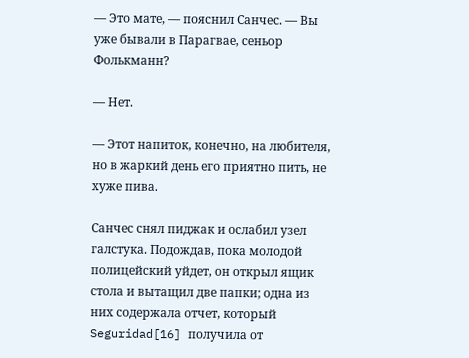— Это мате, — пояснил Санчес. — Вы уже бывали в Парагвае, сеньор Фолькманн?

— Нет.

— Этот напиток, конечно, на любителя, но в жаркий день его приятно пить, не хуже пива.

Санчес снял пиджак и ослабил узел галстука. Подождав, пока молодой полицейский уйдет, он открыл ящик стола и вытащил две папки; одна из них содержала отчет, который Seguridad[16] получила от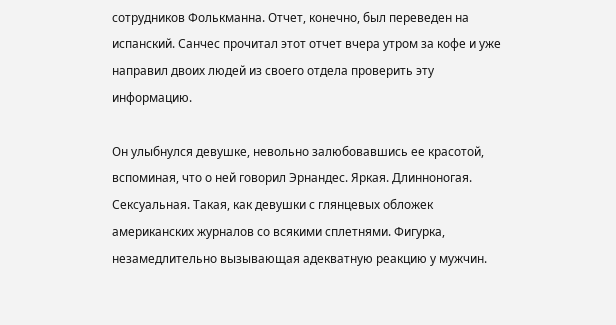сотрудников Фолькманна. Отчет, конечно, был переведен на испанский. Санчес прочитал этот отчет вчера утром за кофе и уже направил двоих людей из своего отдела проверить эту информацию.

Он улыбнулся девушке, невольно залюбовавшись ее красотой, вспоминая, что о ней говорил Эрнандес. Яркая. Длинноногая. Сексуальная. Такая, как девушки с глянцевых обложек американских журналов со всякими сплетнями. Фигурка, незамедлительно вызывающая адекватную реакцию у мужчин.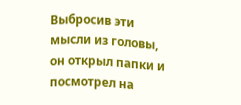Выбросив эти мысли из головы, он открыл папки и посмотрел на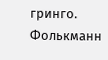гринго. Фолькманн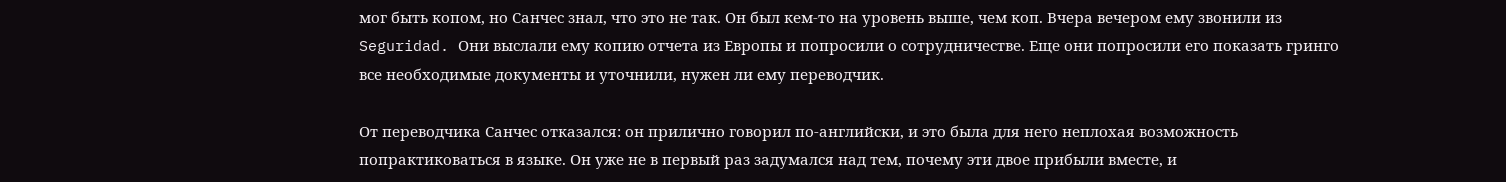мог быть копом, но Санчес знал, что это не так. Он был кем-то на уровень выше, чем коп. Вчера вечером ему звонили из Seguridad. Они выслали ему копию отчета из Европы и попросили о сотрудничестве. Еще они попросили его показать гринго все необходимые документы и уточнили, нужен ли ему переводчик.

От переводчика Санчес отказался: он прилично говорил по-английски, и это была для него неплохая возможность попрактиковаться в языке. Он уже не в первый раз задумался над тем, почему эти двое прибыли вместе, и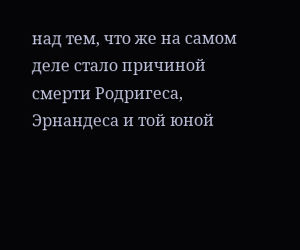над тем, что же на самом деле стало причиной смерти Родригеса, Эрнандеса и той юной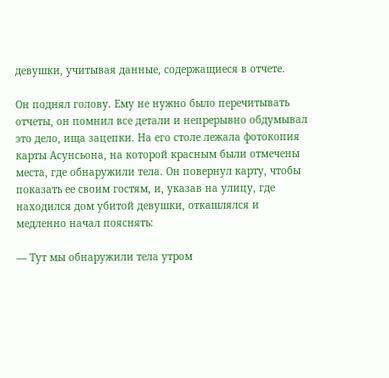девушки, учитывая данные, содержащиеся в отчете.

Он поднял голову. Ему не нужно было перечитывать отчеты, он помнил все детали и непрерывно обдумывал это дело, ища зацепки. На его столе лежала фотокопия карты Асунсьона, на которой красным были отмечены места, где обнаружили тела. Он повернул карту, чтобы показать ее своим гостям, и, указав на улицу, где находился дом убитой девушки, откашлялся и медленно начал пояснять:

— Тут мы обнаружили тела утром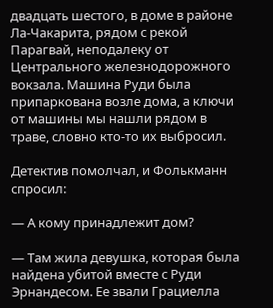двадцать шестого, в доме в районе Ла-Чакарита, рядом с рекой Парагвай, неподалеку от Центрального железнодорожного вокзала. Машина Руди была припаркована возле дома, а ключи от машины мы нашли рядом в траве, словно кто-то их выбросил.

Детектив помолчал, и Фолькманн спросил:

— А кому принадлежит дом?

— Там жила девушка, которая была найдена убитой вместе с Руди Эрнандесом. Ее звали Грациелла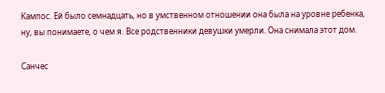Кампос. Ей было семнадцать, но в умственном отношении она была на уровне ребенка, ну, вы понимаете, о чем я. Все родственники девушки умерли. Она снимала этот дом.

Санчес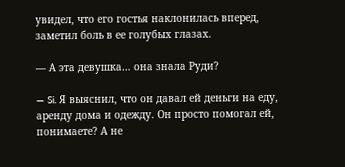увидел, что его гостья наклонилась вперед, заметил боль в ее голубых глазах.

— А эта девушка… она знала Руди?

— Si. Я выяснил, что он давал ей деньги на еду, аренду дома и одежду. Он просто помогал ей, понимаете? А не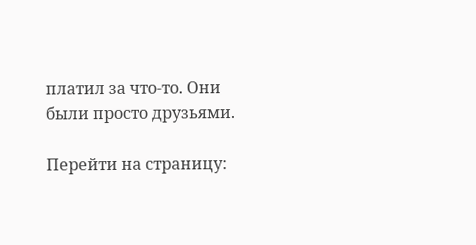платил за что-то. Они были просто друзьями.

Перейти на страницу: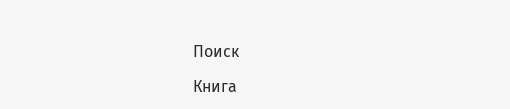Поиск

Книга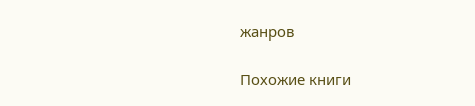жанров

Похожие книги